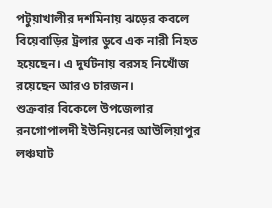পটুয়াখালীর দশমিনায় ঝড়ের কবলে বিয়েবাড়ির ট্রলার ডুবে এক নারী নিহত হয়েছেন। এ দুর্ঘটনায় বরসহ নিখোঁজ রয়েছেন আরও চারজন।
শুক্রবার বিকেলে উপজেলার রনগোপালদী ইউনিয়নের আউলিয়াপুর লঞ্চঘাট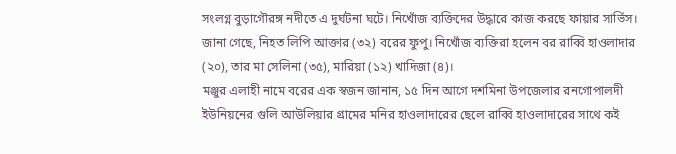সংলগ্ন বুড়াগৌরঙ্গ নদীতে এ দুর্ঘটনা ঘটে। নিখোঁজ ব্যক্তিদের উদ্ধারে কাজ করছে ফায়ার সার্ভিস।
জানা গেছে, নিহত লিপি আক্তার (৩২) বরের ফুপু। নিখোঁজ ব্যক্তিরা হলেন বর রাব্বি হাওলাদার (২০), তার মা সেলিনা (৩৫), মারিয়া (১২) খাদিজা (৪)।
মঞ্জুর এলাহী নামে বরের এক স্বজন জানান, ১৫ দিন আগে দশমিনা উপজেলার রনগোপালদী ইউনিয়নের গুলি আউলিয়ার গ্রামের মনির হাওলাদারের ছেলে রাব্বি হাওলাদারের সাথে কই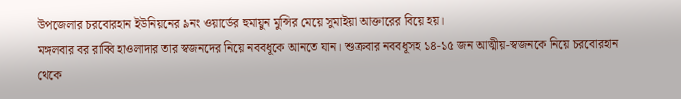উপজেলার চরবোরহান ইউনিয়নের ৯নং ওয়ার্ডের হুমায়ুন মুন্সির মেয়ে সুমাইয়া আক্তারের বিয়ে হয়।
মঙ্গলবার বর রাব্বি হাওলাদার তার স্বজনদের নিয়ে নববধূকে আনতে যান। শুক্রবার নববধূসহ ১৪-১৫ জন আত্মীয়-স্বজনকে নিয়ে চরবোরহান থেকে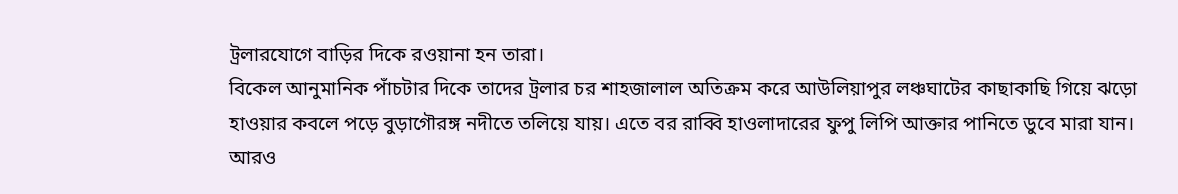ট্রলারযোগে বাড়ির দিকে রওয়ানা হন তারা।
বিকেল আনুমানিক পাঁচটার দিকে তাদের ট্রলার চর শাহজালাল অতিক্রম করে আউলিয়াপুর লঞ্চঘাটের কাছাকাছি গিয়ে ঝড়ো হাওয়ার কবলে পড়ে বুড়াগৌরঙ্গ নদীতে তলিয়ে যায়। এতে বর রাব্বি হাওলাদারের ফুপু লিপি আক্তার পানিতে ডুবে মারা যান।
আরও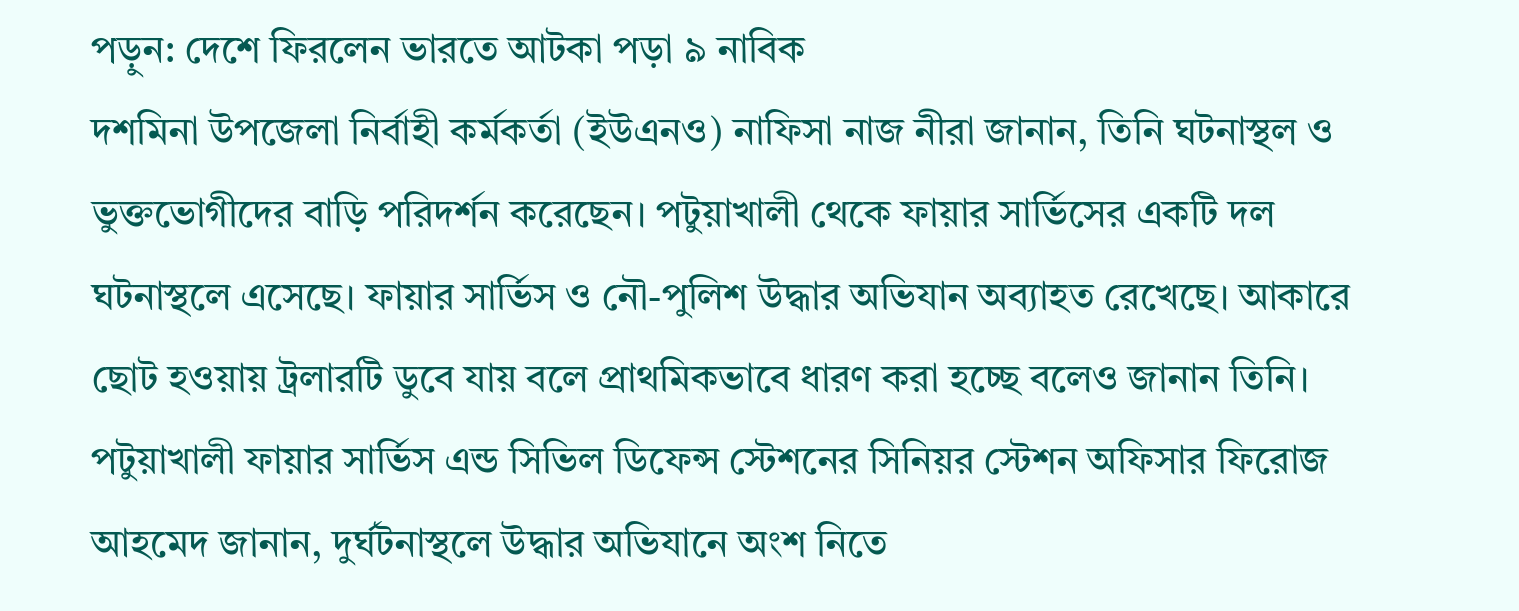পড়ুন: দেশে ফিরলেন ভারতে আটকা পড়া ৯ নাবিক
দশমিনা উপজেলা নির্বাহী কর্মকর্তা (ইউএনও) নাফিসা নাজ নীরা জানান, তিনি ঘটনাস্থল ও ভুক্তভোগীদের বাড়ি পরিদর্শন করেছেন। পটুয়াখালী থেকে ফায়ার সার্ভিসের একটি দল ঘটনাস্থলে এসেছে। ফায়ার সার্ভিস ও নৌ-পুলিশ উদ্ধার অভিযান অব্যাহত রেখেছে। আকারে ছোট হওয়ায় ট্রলারটি ডুবে যায় বলে প্রাথমিকভাবে ধারণ করা হচ্ছে বলেও জানান তিনি।
পটুয়াখালী ফায়ার সার্ভিস এন্ড সিভিল ডিফেন্স স্টেশনের সিনিয়র স্টেশন অফিসার ফিরোজ আহমেদ জানান, দুর্ঘটনাস্থলে উদ্ধার অভিযানে অংশ নিতে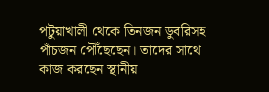পটুয়াখালী থেকে তিনজন ডুবরিসহ পাঁচজন পৌঁছেছেন। তাদের সাথে কাজ করছেন স্থানীয়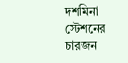দশমিনা স্টেশনের চারজন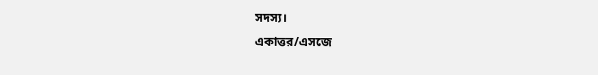সদস্য।
একাত্তর/এসজে